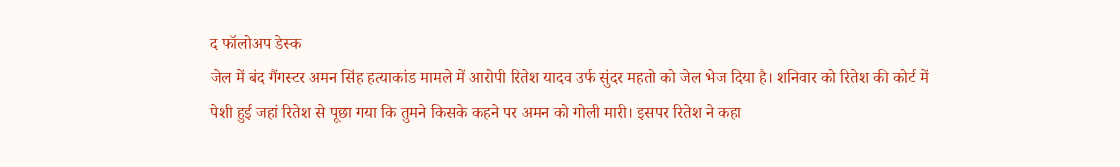द फॉलोअप डेस्क
जेल में बंद गैंगस्टर अमन सिंह हत्याकांड मामले में आरोपी रितेश यादव उर्फ सुंदर महतो को जेल भेज दिया है। शनिवार को रितेश की कोर्ट में पेशी हुई जहां रितेश से पूछा गया कि तुमने किसके कहने पर अमन को गोली मारी। इसपर रितेश ने कहा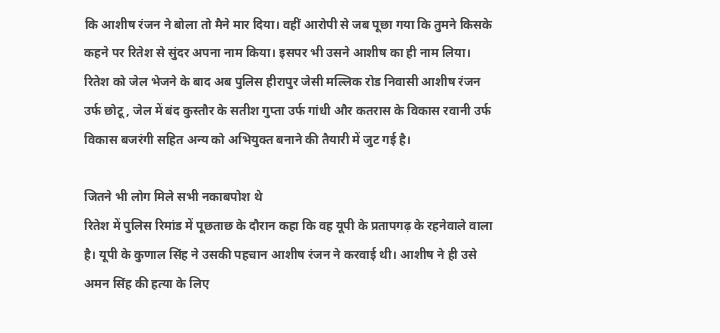कि आशीष रंजन ने बोला तो मैने मार दिया। वहीं आरोपी से जब पूछा गया कि तुमने किसके कहने पर रितेश से सुंदर अपना नाम किया। इसपर भी उसने आशीष का ही नाम लिया। रितेश को जेल भेजने के बाद अब पुलिस हीरापुर जेसी मल्लिक रोड निवासी आशीष रंजन उर्फ छोटू, जेल में बंद कुस्तौर के सतीश गुप्ता उर्फ गांधी और कतरास के विकास रवानी उर्फ विकास बजरंगी सहित अन्य को अभियुक्त बनाने की तैयारी में जुट गई है।

जितने भी लोग मिले सभी नकाबपोश थे
रितेश में पुलिस रिमांड में पूछताछ के दौरान कहा कि वह यूपी के प्रतापगढ़ के रहनेवाले वाला है। यूपी के कुणाल सिंह ने उसकी पहचान आशीष रंजन ने करवाई थी। आशीष ने ही उसे अमन सिंह की हत्या के लिए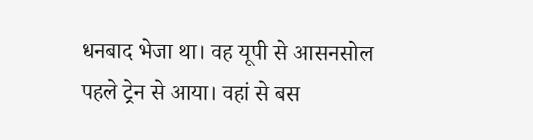धनबाद भेजा था। वह यूपी से आसनसोल पहले ट्रेन से आया। वहां से बस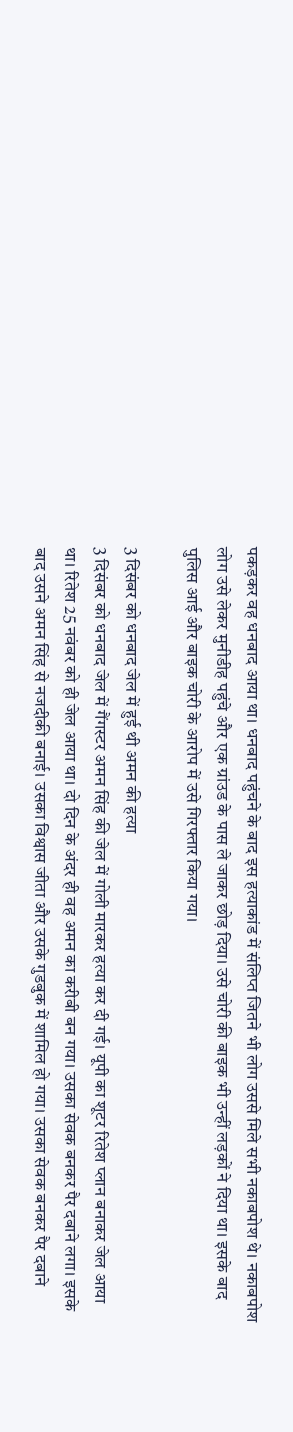पकड़कर वह धनबाद आया था। धनबाद पहुंचने के बाद इस हत्याकांड में संलिप्त जितने भी लोग उससे मिले सभी नकाबपोश थे। नकाबपोश लोग उसे लेकर मुनीडीह पहुंचे और एक ग्रांउड के पास ले जाकर छोड़ दिया। उसे चोरी की बाइक भी उन्हीं लड़कों ने दिया था। इसके बाद पुलिस आई और बाइक चोरी के आरोप में उसे गिरफ्तार किया गया।

3 दिसंबर को धनबाद जेल में हुई थी अमन की हत्या
3 दिसंबर को धनबाद जेल में गैंगस्टर अमन सिंह की जेल में गोली मारकर हत्या कर दी गई। यूपी का शूटर रितेश प्लान बनाकर जेल आया था। रितेश 25 नवंबर को ही जेल आया था। दो दिन के अंदर ही वह अमन का करीबी बन गया। उसका सेवक बनकर पैर दबाने लगा। इसके बाद उसने अमन सिंह से नजदीकी बनाई। उसका विश्वास जीता और उसके गुडबुक में शामिल हो गया। उसका सेवक बनकर पैर दबाने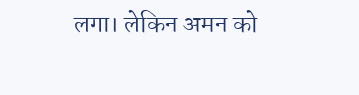लगा। लेकिन अमन को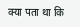क्या पता था कि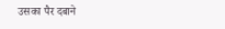उसका पैर दबाने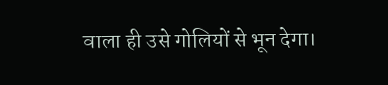वाला ही उसे गोलियों से भून देगा।